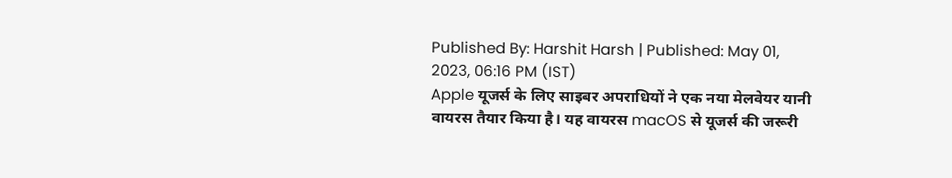Published By: Harshit Harsh | Published: May 01, 2023, 06:16 PM (IST)
Apple यूजर्स के लिए साइबर अपराधियों ने एक नया मेलवेयर यानी वायरस तैयार किया है। यह वायरस macOS से यूजर्स की जरूरी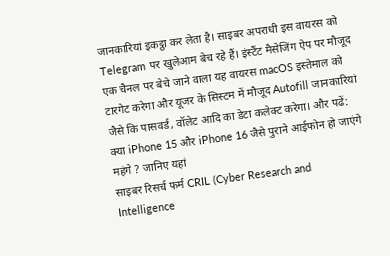जानकारियां इकट्ठा कर लेता है। साइबर अपराधी इस वायरस को Telegram पर खुलेआम बेच रहे हैं। इंस्टैंट मैसेजिंग ऐप पर मौजूद एक चैनल पर बेचे जाने वाला यह वायरस macOS इस्तेमाल को टारगेट करेगा और यूजर के सिस्टम में मौजूद Autofill जानकारियां जैसे कि पासवर्ड, वॉलेट आदि का डेटा कलेक्ट करेगा। और पढें: क्या iPhone 15 और iPhone 16 जैसे पुराने आईफोन हो जाएंगे महंगे ? जानिए यहां
साइबर रिसर्च फर्म CRIL (Cyber Research and Intelligence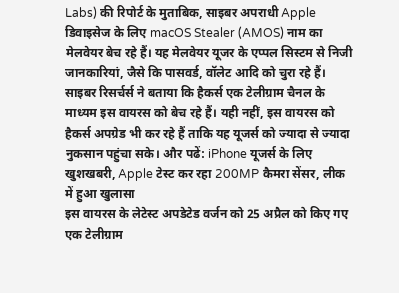Labs) की रिपोर्ट के मुताबिक, साइबर अपराधी Apple डिवाइसेज के लिए macOS Stealer (AMOS) नाम का मेलवेयर बेच रहे हैं। यह मेलवेयर यूजर के एप्पल सिस्टम से निजी जानकारियां, जैसे कि पासवर्ड, वॉलेट आदि को चुरा रहे हैं। साइबर रिसर्चर्स ने बताया कि हैकर्स एक टेलीग्राम चैनल के माध्यम इस वायरस को बेच रहे हैं। यही नहीं, इस वायरस को हैकर्स अपग्रेड भी कर रहे हैं ताकि यह यूजर्स को ज्यादा से ज्यादा नुकसान पहुंचा सके। और पढें: iPhone यूजर्स के लिए खुशखबरी, Apple टेस्ट कर रहा 200MP कैमरा सेंसर, लीक में हुआ खुलासा
इस वायरस के लेटेस्ट अपडेटेड वर्जन को 25 अप्रैल को किए गए एक टेलीग्राम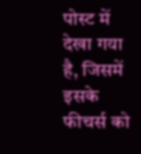पोस्ट में देखा गया है, जिसमें इसके फीचर्स को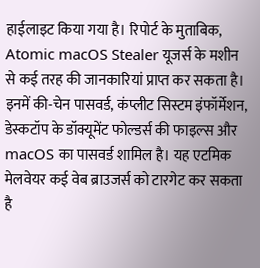हाईलाइट किया गया है। रिपोर्ट के मुताबिक, Atomic macOS Stealer यूजर्स के मशीन से कई तरह की जानकारियां प्राप्त कर सकता है। इनमें की-चेन पासवर्ड, कंप्लीट सिस्टम इंफॉर्मेशन, डेस्कटॉप के डॉक्यूमेंट फोल्डर्स की फाइल्स और macOS का पासवर्ड शामिल है। यह एटमिक मेलवेयर कई वेब ब्राउजर्स को टारगेट कर सकता है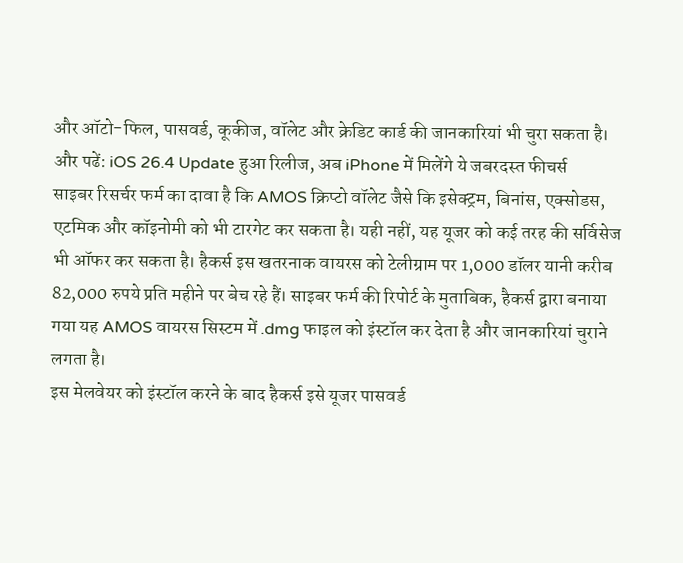और ऑटो-फिल, पासवर्ड, कूकीज, वॉलेट और क्रेडिट कार्ड की जानकारियां भी चुरा सकता है। और पढें: iOS 26.4 Update हुआ रिलीज, अब iPhone में मिलेंगे ये जबरदस्त फीचर्स
साइबर रिसर्चर फर्म का दावा है कि AMOS क्रिप्टो वॉलेट जैसे कि इसेक्ट्रम, बिनांस, एक्सोडस, एटमिक और कॉइनोमी को भी टारगेट कर सकता है। यही नहीं, यह यूजर को कई तरह की सर्विसेज भी ऑफर कर सकता है। हैकर्स इस खतरनाक वायरस को टेलीग्राम पर 1,000 डॉलर यानी करीब 82,000 रुपये प्रति महीने पर बेच रहे हैं। साइबर फर्म की रिपोर्ट के मुताबिक, हैकर्स द्वारा बनाया गया यह AMOS वायरस सिस्टम में .dmg फाइल को इंस्टॉल कर देता है और जानकारियां चुराने लगता है।
इस मेलवेयर को इंस्टॉल करने के बाद हैकर्स इसे यूजर पासवर्ड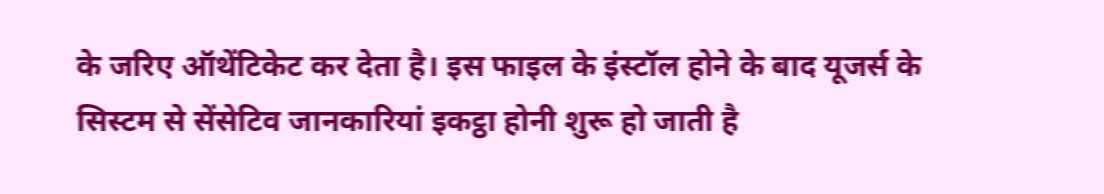के जरिए ऑथेंटिकेट कर देता है। इस फाइल के इंस्टॉल होने के बाद यूजर्स के सिस्टम से सेंसेटिव जानकारियां इकट्ठा होनी शुरू हो जाती है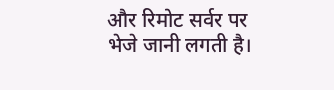और रिमोट सर्वर पर भेजे जानी लगती है।